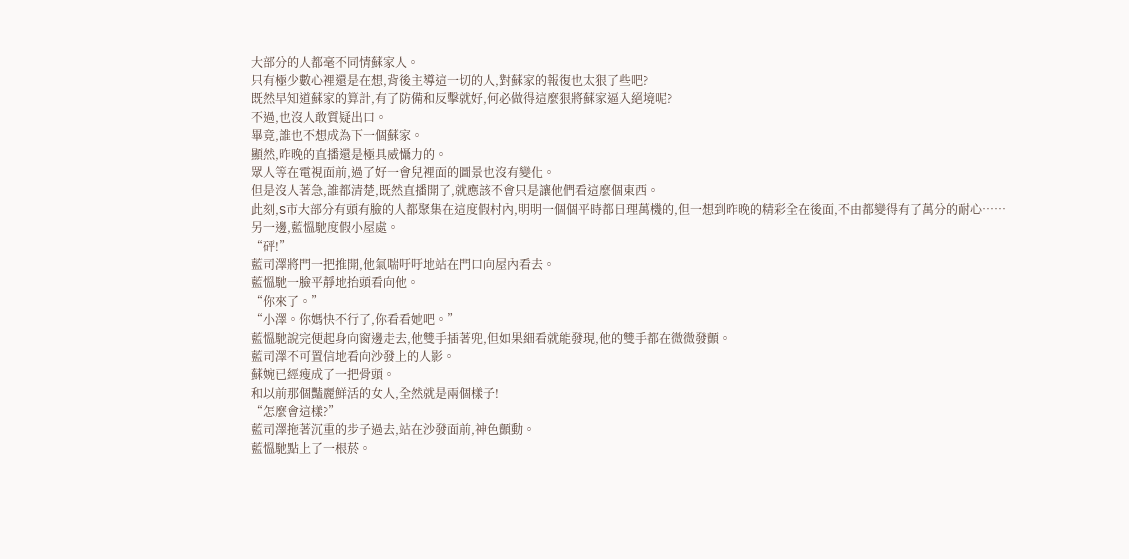大部分的人都毫不同情蘇家人。
只有極少數心裡還是在想,背後主導這一切的人,對蘇家的報復也太狠了些吧?
既然早知道蘇家的算計,有了防備和反擊就好,何必做得這麼狠將蘇家逼入絕境呢?
不過,也沒人敢質疑出口。
畢竟,誰也不想成為下一個蘇家。
顯然,昨晚的直播還是極具威懾力的。
眾人等在電視面前,過了好一會兒裡面的圖景也沒有變化。
但是沒人著急,誰都清楚,既然直播開了,就應該不會只是讓他們看這麼個東西。
此刻,S市大部分有頭有臉的人都聚集在這度假村內,明明一個個平時都日理萬機的,但一想到昨晚的精彩全在後面,不由都變得有了萬分的耐心……
另一邊,藍慍馳度假小屋處。
“砰!”
藍司澤將門一把推開,他氣喘吁吁地站在門口向屋內看去。
藍慍馳一臉平靜地抬頭看向他。
“你來了。”
“小澤。你媽快不行了,你看看她吧。”
藍慍馳說完便起身向窗邊走去,他雙手插著兜,但如果細看就能發現,他的雙手都在微微發顫。
藍司澤不可置信地看向沙發上的人影。
蘇婉已經瘦成了一把骨頭。
和以前那個豔麗鮮活的女人,全然就是兩個樣子!
“怎麼會這樣?”
藍司澤拖著沉重的步子過去,站在沙發面前,神色顫動。
藍慍馳點上了一根菸。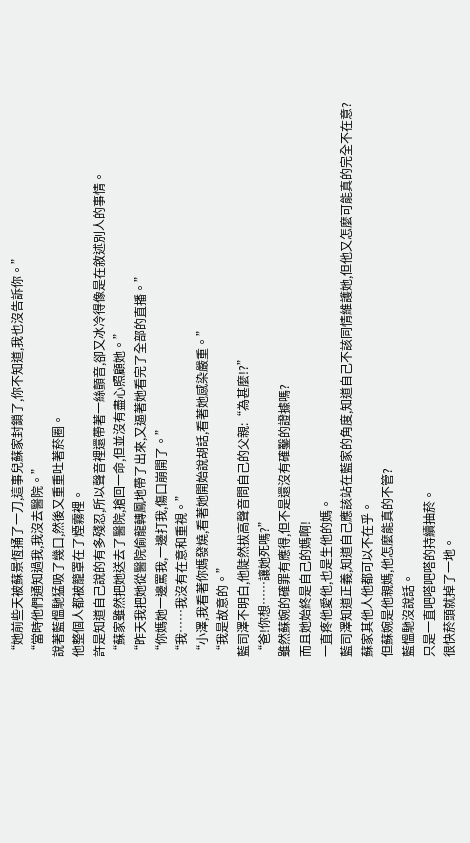“她前些天被蘇景恆捅了一刀,這事兒蘇家封鎖了,你不知道,我也沒告訴你。”
“當時他們通知過我,我沒去醫院。”
說著藍慍馳猛吸了幾口,然後又重重吐著菸圈。
他整個人都被籠罩在了煙霧裡。
許是知道自己說的有多殘忍,所以聲音裡還帶著一絲顫音,卻又冰冷得像是在敘述別人的事情。
“蘇家雖然把她送去了醫院,搶回一命,但並沒有盡心照顧她。”
“昨天我把她從醫院偷龍轉鳳地帶了出來,又逼著她看完了全部的直播。”
“你媽她一邊罵我,一邊打我,傷口崩開了。”
“我……我沒有在意和重視。”
“小澤,我看著你媽發燒,看著她開始說胡話,看著她感染嚴重。”
“我是故意的。”
藍司澤不明白,他陡然拔高聲音問自己的父親:“為甚麼!?”
“爸!你想……讓她死嗎?”
雖然蘇婉的確罪有應得,但不是還沒有確鑿的證據嗎?
而且她始終是自己的媽啊!
一直疼他愛他,也是生他的媽。
藍司澤知道正義,知道自己應該站在藍家的角度,知道自己不該同情維護她,但他又怎麼可能真的完全不在意?
蘇家其他人他都可以不在乎。
但蘇婉是他親媽,他怎麼能真的不管?
藍慍馳沒說話。
只是一直吧嗒吧嗒的持續抽菸。
很快菸頭就掉了一地。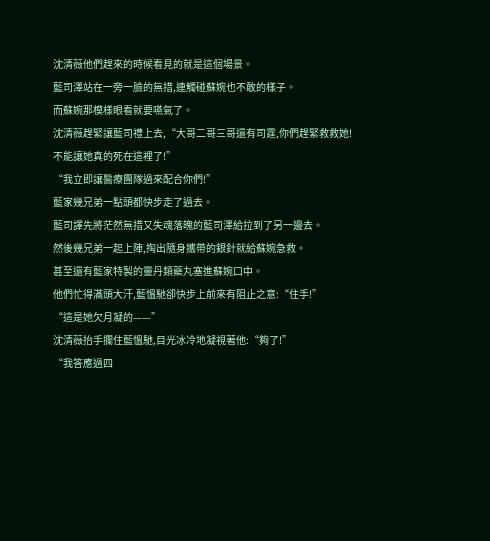沈清薇他們趕來的時候看見的就是這個場景。
藍司澤站在一旁一臉的無措,連觸碰蘇婉也不敢的樣子。
而蘇婉那模樣眼看就要嚥氣了。
沈清薇趕緊讓藍司禮上去,“大哥二哥三哥還有司霆,你們趕緊救救她!不能讓她真的死在這裡了!”
“我立即讓醫療團隊過來配合你們!”
藍家幾兄弟一點頭都快步走了過去。
藍司譯先將茫然無措又失魂落魄的藍司澤給拉到了另一邊去。
然後幾兄弟一起上陣,掏出隨身攜帶的銀針就給蘇婉急救。
甚至還有藍家特製的靈丹類藥丸塞進蘇婉口中。
他們忙得滿頭大汗,藍慍馳卻快步上前來有阻止之意:“住手!”
“這是她欠月凝的——”
沈清薇抬手攔住藍慍馳,目光冰冷地凝視著他:“夠了!”
“我答應過四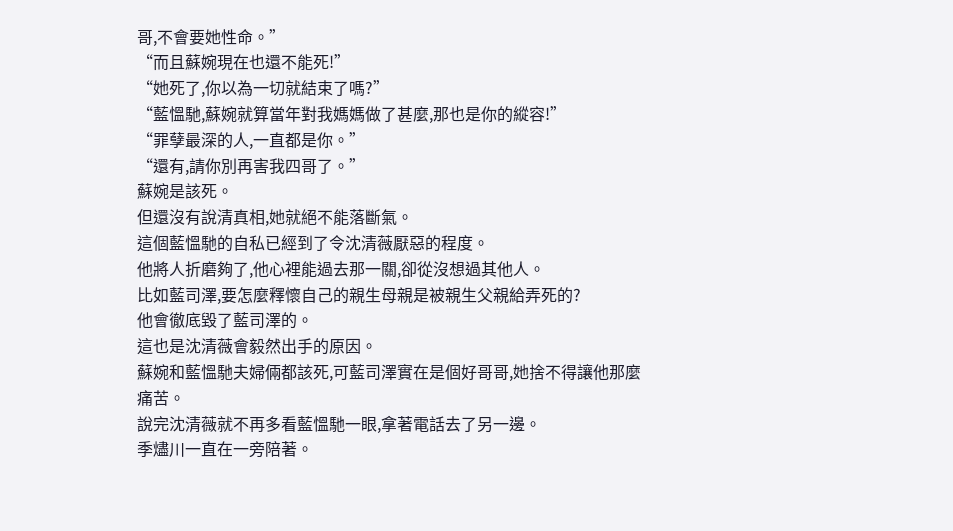哥,不會要她性命。”
“而且蘇婉現在也還不能死!”
“她死了,你以為一切就結束了嗎?”
“藍慍馳,蘇婉就算當年對我媽媽做了甚麼,那也是你的縱容!”
“罪孽最深的人,一直都是你。”
“還有,請你別再害我四哥了。”
蘇婉是該死。
但還沒有說清真相,她就絕不能落斷氣。
這個藍慍馳的自私已經到了令沈清薇厭惡的程度。
他將人折磨夠了,他心裡能過去那一關,卻從沒想過其他人。
比如藍司澤,要怎麼釋懷自己的親生母親是被親生父親給弄死的?
他會徹底毀了藍司澤的。
這也是沈清薇會毅然出手的原因。
蘇婉和藍慍馳夫婦倆都該死,可藍司澤實在是個好哥哥,她捨不得讓他那麼痛苦。
說完沈清薇就不再多看藍慍馳一眼,拿著電話去了另一邊。
季燼川一直在一旁陪著。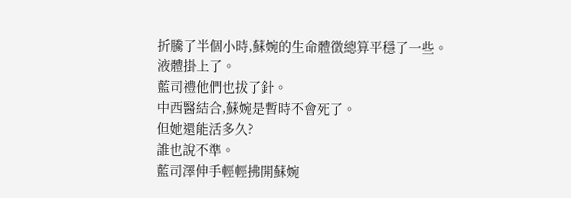折騰了半個小時,蘇婉的生命體徵總算平穩了一些。
液體掛上了。
藍司禮他們也拔了針。
中西醫結合,蘇婉是暫時不會死了。
但她還能活多久?
誰也說不準。
藍司澤伸手輕輕拂開蘇婉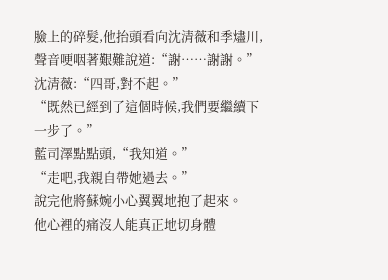臉上的碎髮,他抬頭看向沈清薇和季燼川,聲音哽咽著艱難說道:“謝……謝謝。”
沈清薇:“四哥,對不起。”
“既然已經到了這個時候,我們要繼續下一步了。”
藍司澤點點頭,“我知道。”
“走吧,我親自帶她過去。”
說完他將蘇婉小心翼翼地抱了起來。
他心裡的痛沒人能真正地切身體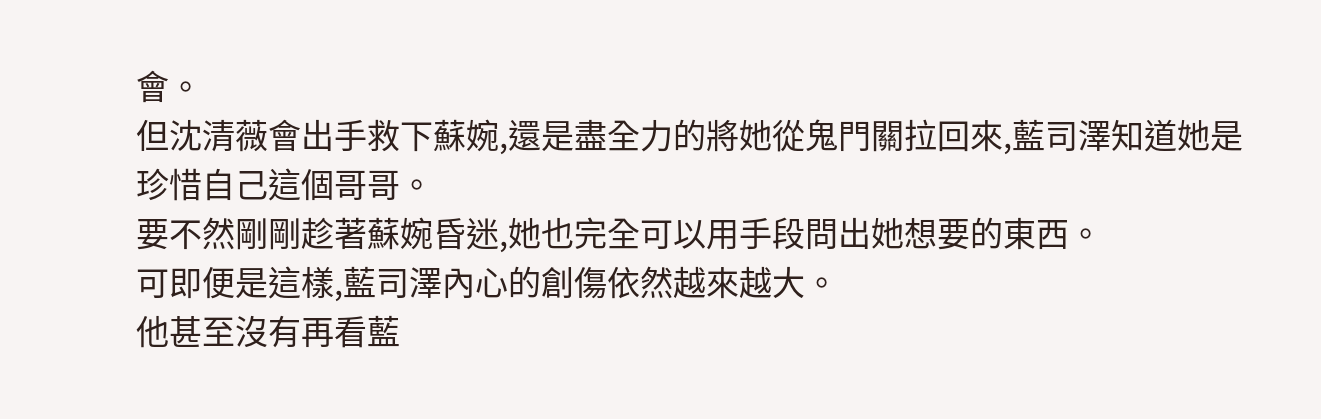會。
但沈清薇會出手救下蘇婉,還是盡全力的將她從鬼門關拉回來,藍司澤知道她是珍惜自己這個哥哥。
要不然剛剛趁著蘇婉昏迷,她也完全可以用手段問出她想要的東西。
可即便是這樣,藍司澤內心的創傷依然越來越大。
他甚至沒有再看藍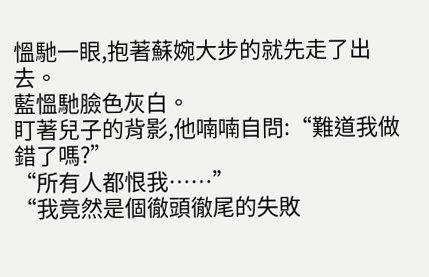慍馳一眼,抱著蘇婉大步的就先走了出去。
藍慍馳臉色灰白。
盯著兒子的背影,他喃喃自問:“難道我做錯了嗎?”
“所有人都恨我……”
“我竟然是個徹頭徹尾的失敗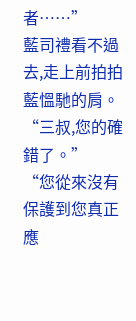者……”
藍司禮看不過去,走上前拍拍藍慍馳的肩。
“三叔,您的確錯了。”
“您從來沒有保護到您真正應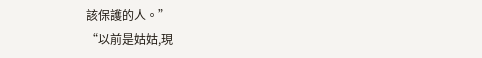該保護的人。”
“以前是姑姑,現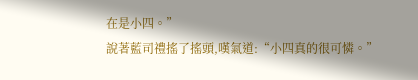在是小四。”
說著藍司禮搖了搖頭,嘆氣道:“小四真的很可憐。”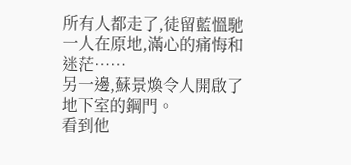所有人都走了,徒留藍慍馳一人在原地,滿心的痛悔和迷茫……
另一邊,蘇景煥令人開啟了地下室的鋼門。
看到他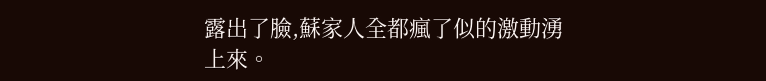露出了臉,蘇家人全都瘋了似的激動湧上來。